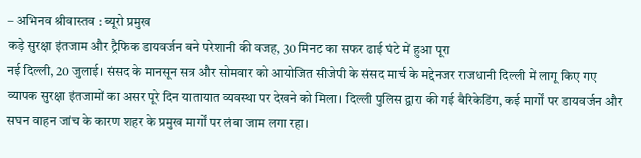– अभिनव श्रीवास्तव : ब्यूरो प्रमुख
कड़े सुरक्षा इंतजाम और ट्रैफिक डायवर्जन बने परेशानी की वजह, 30 मिनट का सफर ढाई घंटे में हुआ पूरा
नई दिल्ली, 20 जुलाई। संसद के मानसून सत्र और सोमवार को आयोजित सीजेपी के संसद मार्च के मद्देनजर राजधानी दिल्ली में लागू किए गए व्यापक सुरक्षा इंतजामों का असर पूरे दिन यातायात व्यवस्था पर देखने को मिला। दिल्ली पुलिस द्वारा की गई बैरिकेडिंग, कई मार्गों पर डायवर्जन और सघन वाहन जांच के कारण शहर के प्रमुख मार्गों पर लंबा जाम लगा रहा।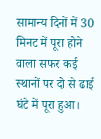सामान्य दिनों में 30 मिनट में पूरा होने वाला सफर कई स्थानों पर दो से ढाई घंटे में पूरा हुआ।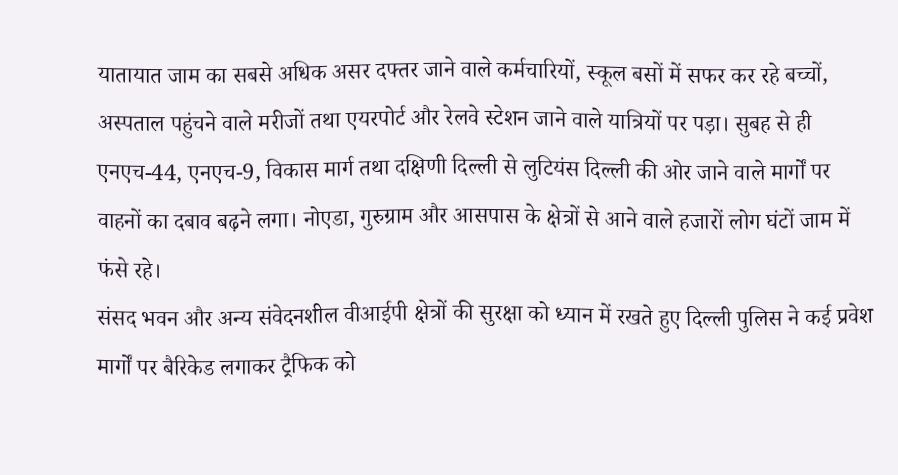यातायात जाम का सबसे अधिक असर दफ्तर जाने वाले कर्मचारियों, स्कूल बसों में सफर कर रहे बच्चों, अस्पताल पहुंचने वाले मरीजों तथा एयरपोर्ट और रेलवे स्टेशन जाने वाले यात्रियों पर पड़ा। सुबह से ही एनएच-44, एनएच-9, विकास मार्ग तथा दक्षिणी दिल्ली से लुटियंस दिल्ली की ओर जाने वाले मार्गों पर वाहनों का दबाव बढ़ने लगा। नोएडा, गुरुग्राम और आसपास के क्षेत्रों से आने वाले हजारों लोग घंटों जाम में फंसे रहे।
संसद भवन और अन्य संवेदनशील वीआईपी क्षेत्रों की सुरक्षा को ध्यान में रखते हुए दिल्ली पुलिस ने कई प्रवेश मार्गों पर बैरिकेड लगाकर ट्रैफिक को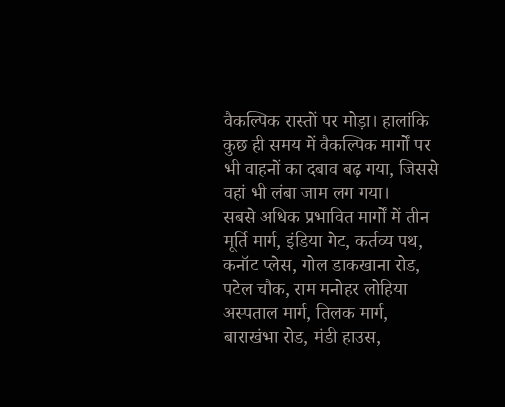वैकल्पिक रास्तों पर मोड़ा। हालांकि कुछ ही समय में वैकल्पिक मार्गों पर भी वाहनों का दबाव बढ़ गया, जिससे वहां भी लंबा जाम लग गया।
सबसे अधिक प्रभावित मार्गों में तीन मूर्ति मार्ग, इंडिया गेट, कर्तव्य पथ, कनॉट प्लेस, गोल डाकखाना रोड, पटेल चौक, राम मनोहर लोहिया अस्पताल मार्ग, तिलक मार्ग, बाराखंभा रोड, मंडी हाउस,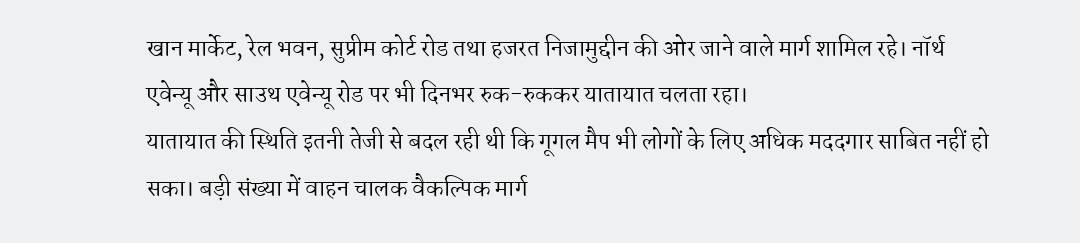खान मार्केट, रेल भवन, सुप्रीम कोर्ट रोड तथा हजरत निजामुद्दीन की ओर जाने वाले मार्ग शामिल रहे। नॉर्थ एवेन्यू और साउथ एवेन्यू रोड पर भी दिनभर रुक-रुककर यातायात चलता रहा।
यातायात की स्थिति इतनी तेजी से बदल रही थी कि गूगल मैप भी लोगों के लिए अधिक मददगार साबित नहीं हो सका। बड़ी संख्या में वाहन चालक वैकल्पिक मार्ग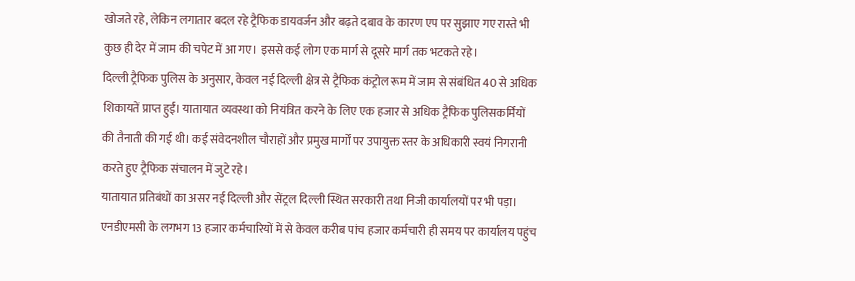खोजते रहे, लेकिन लगातार बदल रहे ट्रैफिक डायवर्जन और बढ़ते दबाव के कारण एप पर सुझाए गए रास्ते भी कुछ ही देर में जाम की चपेट में आ गए। इससे कई लोग एक मार्ग से दूसरे मार्ग तक भटकते रहे।
दिल्ली ट्रैफिक पुलिस के अनुसार, केवल नई दिल्ली क्षेत्र से ट्रैफिक कंट्रोल रूम में जाम से संबंधित 40 से अधिक शिकायतें प्राप्त हुईं। यातायात व्यवस्था को नियंत्रित करने के लिए एक हजार से अधिक ट्रैफिक पुलिसकर्मियों की तैनाती की गई थी। कई संवेदनशील चौराहों और प्रमुख मार्गों पर उपायुक्त स्तर के अधिकारी स्वयं निगरानी करते हुए ट्रैफिक संचालन में जुटे रहे।
यातायात प्रतिबंधों का असर नई दिल्ली और सेंट्रल दिल्ली स्थित सरकारी तथा निजी कार्यालयों पर भी पड़ा। एनडीएमसी के लगभग 13 हजार कर्मचारियों में से केवल करीब पांच हजार कर्मचारी ही समय पर कार्यालय पहुंच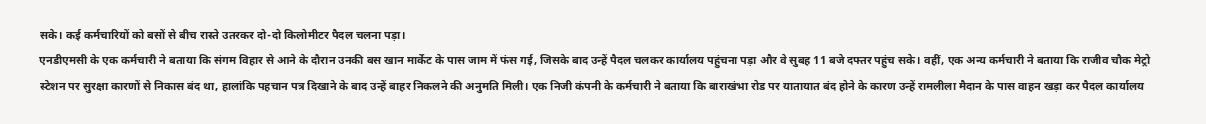सके। कई कर्मचारियों को बसों से बीच रास्ते उतरकर दो-दो किलोमीटर पैदल चलना पड़ा।
एनडीएमसी के एक कर्मचारी ने बताया कि संगम विहार से आने के दौरान उनकी बस खान मार्केट के पास जाम में फंस गई, जिसके बाद उन्हें पैदल चलकर कार्यालय पहुंचना पड़ा और वे सुबह 11 बजे दफ्तर पहुंच सके। वहीं, एक अन्य कर्मचारी ने बताया कि राजीव चौक मेट्रो स्टेशन पर सुरक्षा कारणों से निकास बंद था, हालांकि पहचान पत्र दिखाने के बाद उन्हें बाहर निकलने की अनुमति मिली। एक निजी कंपनी के कर्मचारी ने बताया कि बाराखंभा रोड पर यातायात बंद होने के कारण उन्हें रामलीला मैदान के पास वाहन खड़ा कर पैदल कार्यालय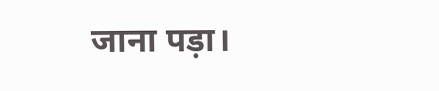जाना पड़ा।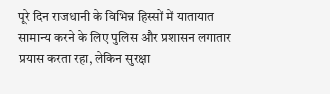पूरे दिन राजधानी के विभिन्न हिस्सों में यातायात सामान्य करने के लिए पुलिस और प्रशासन लगातार प्रयास करता रहा, लेकिन सुरक्षा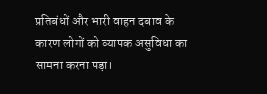प्रतिबंधों और भारी वाहन दबाव के कारण लोगों को व्यापक असुविधा का सामना करना पड़ा।